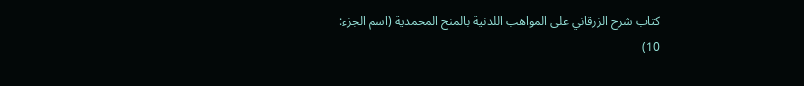كتاب شرح الزرقاني على المواهب اللدنية بالمنح المحمدية (اسم الجزء: 10)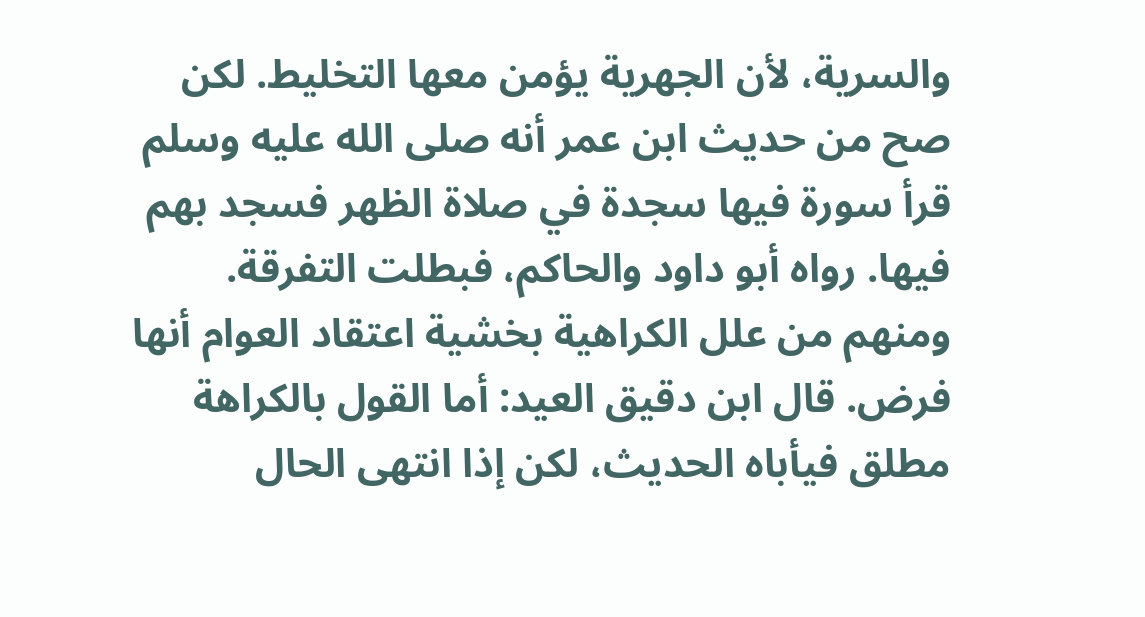والسرية، لأن الجهرية يؤمن معها التخليط. لكن صح من حديث ابن عمر أنه صلى الله عليه وسلم قرأ سورة فيها سجدة في صلاة الظهر فسجد بهم فيها. رواه أبو داود والحاكم، فبطلت التفرقة.
ومنهم من علل الكراهية بخشية اعتقاد العوام أنها فرض. قال ابن دقيق العيد: أما القول بالكراهة مطلق فيأباه الحديث، لكن إذا انتهى الحال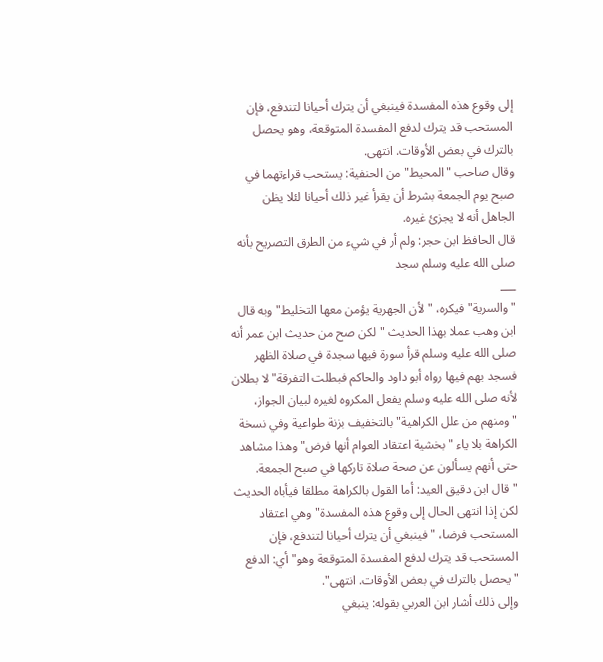إلى وقوع هذه المفسدة فينبغي أن يترك أحيانا لتندفع، فإن المستحب قد يترك لدفع المفسدة المتوقعة، وهو يحصل بالترك في بعض الأوقات. انتهى.
وقال صاحب "المحيط" من الحنفية: يستحب قراءتهما في صبح يوم الجمعة بشرط أن يقرأ غير ذلك أحيانا لئلا يظن الجاهل أنه لا يجزئ غيره.
قال الحافظ ابن حجر: ولم أر في شيء من الطرق التصريح بأنه صلى الله عليه وسلم سجد
___
"والسرية" فيكره، "لأن الجهرية يؤمن معها التخليط" وبه قال ابن وهب عملا بهذا الحديث "لكن صح من حديث ابن عمر أنه صلى الله عليه وسلم قرأ سورة فيها سجدة في صلاة الظهر فسجد بهم فيها رواه أبو داود والحاكم فبطلت التفرقة" لا بطلان لأنه صلى الله عليه وسلم يفعل المكروه لغيره لبيان الجواز، "ومنهم من علل الكراهية" بالتخفيف بزنة طواعية وفي نسخة الكراهة بلا ياء "بخشية اعتقاد العوام أنها فرض" وهذا مشاهد حتى أنهم يسألون عن صحة صلاة تاركها في صبح الجمعة.
"قال ابن دقيق العيد: أما القول بالكراهة مطلقا فيأباه الحديث لكن إذا انتهى الحال إلى وقوع هذه المفسدة" وهي اعتقاد المستحب فرضا، "فينبغي أن يترك أحيانا لتندفع، فإن المستحب قد يترك لدفع المفسدة المتوقعة وهو" أي: الدفع "يحصل بالترك في بعض الأوقات. انتهى".
وإلى ذلك أشار ابن العربي بقوله: ينبغي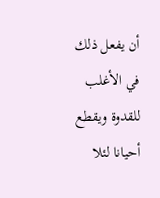أن يفعل ذلك في الأغلب للقدوة ويقطع أحيانا لئلا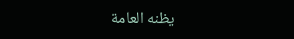يظنه العامة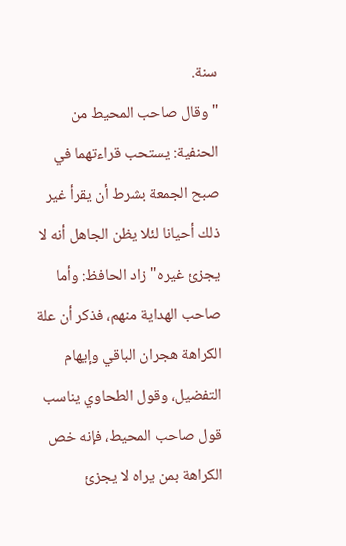سنة.
"وقال صاحب المحيط من الحنفية: يستحب قراءتهما في صبح الجمعة بشرط أن يقرأ غير ذلك أحيانا لئلا يظن الجاهل أنه لا يجزئ غيره" زاد الحافظ: وأما صاحب الهداية منهم، فذكر أن علة الكراهة هجران الباقي وإيهام التفضيل، وقول الطحاوي يناسب قول صاحب المحيط، فإنه خص الكراهة بمن يراه لا يجزئ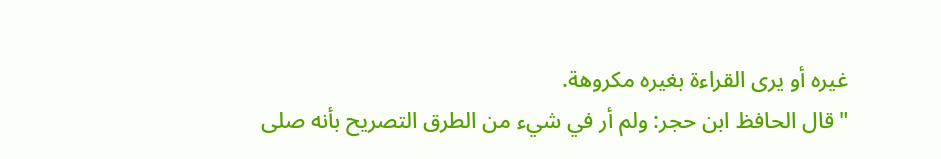غيره أو يرى القراءة بغيره مكروهة.
"قال الحافظ ابن حجر: ولم أر في شيء من الطرق التصريح بأنه صلى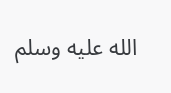الله عليه وسلم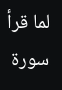لما قرأ سورة